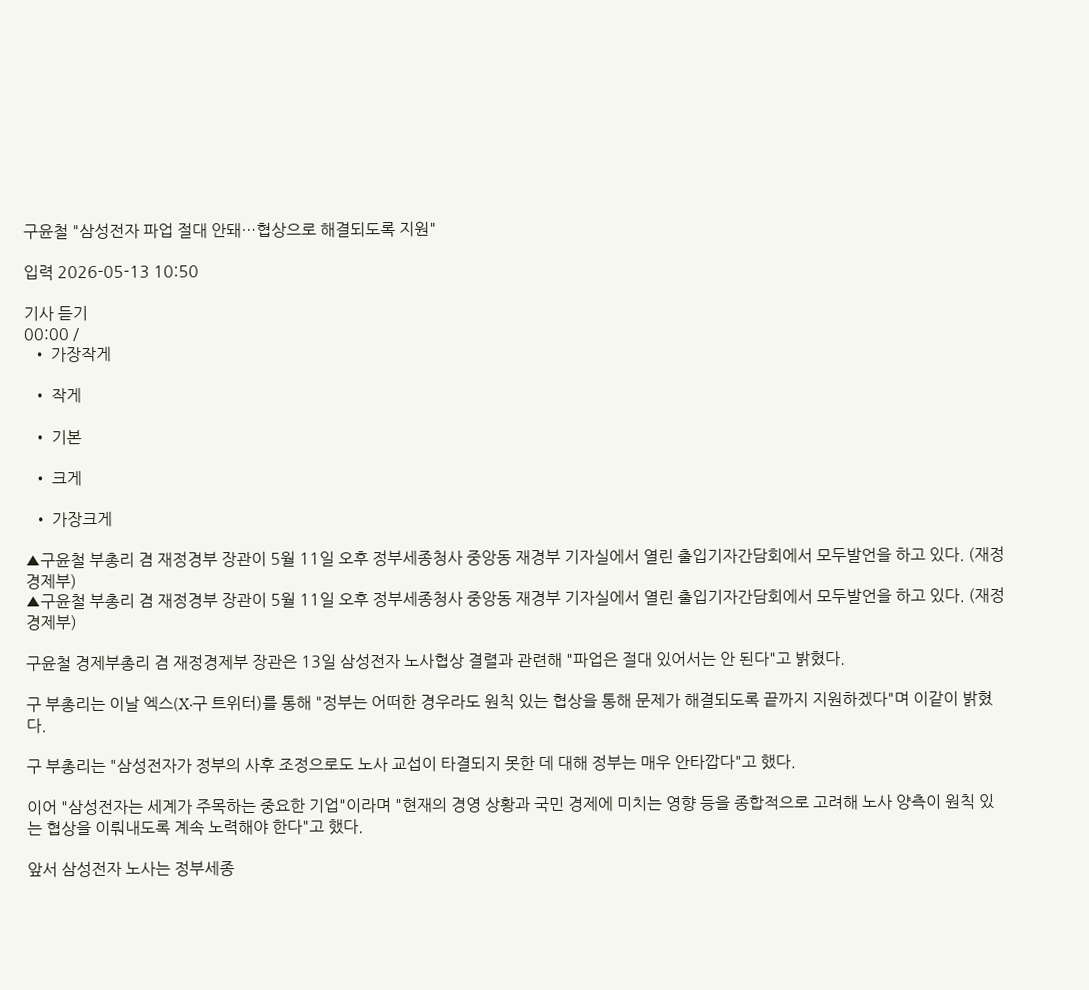구윤철 "삼성전자 파업 절대 안돼…협상으로 해결되도록 지원"

입력 2026-05-13 10:50

기사 듣기
00:00 /
  • 가장작게

  • 작게

  • 기본

  • 크게

  • 가장크게

▲구윤철 부총리 겸 재정경부 장관이 5월 11일 오후 정부세종청사 중앙동 재경부 기자실에서 열린 출입기자간담회에서 모두발언을 하고 있다. (재정경제부)
▲구윤철 부총리 겸 재정경부 장관이 5월 11일 오후 정부세종청사 중앙동 재경부 기자실에서 열린 출입기자간담회에서 모두발언을 하고 있다. (재정경제부)

구윤철 경제부총리 겸 재정경제부 장관은 13일 삼성전자 노사협상 결렬과 관련해 "파업은 절대 있어서는 안 된다"고 밝혔다.

구 부총리는 이날 엑스(X·구 트위터)를 통해 "정부는 어떠한 경우라도 원칙 있는 협상을 통해 문제가 해결되도록 끝까지 지원하겠다"며 이같이 밝혔다.

구 부총리는 "삼성전자가 정부의 사후 조정으로도 노사 교섭이 타결되지 못한 데 대해 정부는 매우 안타깝다"고 했다.

이어 "삼성전자는 세계가 주목하는 중요한 기업"이라며 "현재의 경영 상황과 국민 경제에 미치는 영향 등을 종합적으로 고려해 노사 양측이 원칙 있는 협상을 이뤄내도록 계속 노력해야 한다"고 했다.

앞서 삼성전자 노사는 정부세종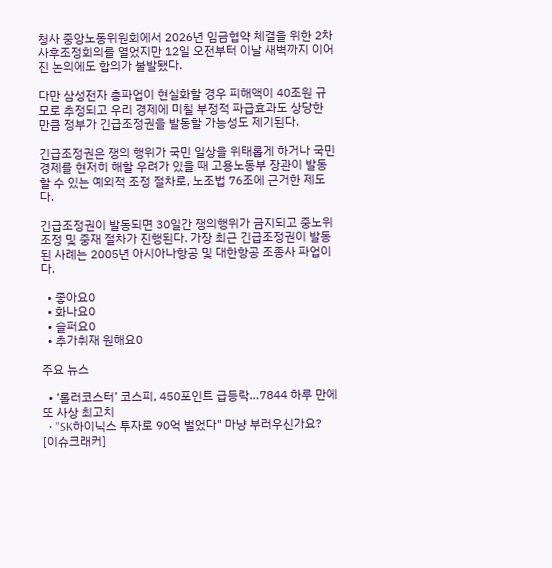청사 중앙노동위원회에서 2026년 임금협약 체결을 위한 2차 사후조정회의를 열었지만 12일 오전부터 이날 새벽까지 이어진 논의에도 합의가 불발됐다.

다만 삼성전자 총파업이 현실화할 경우 피해액이 40조원 규모로 추정되고 우리 경제에 미칠 부정적 파급효과도 상당한 만큼 정부가 긴급조정권을 발동할 가능성도 제기된다.

긴급조정권은 쟁의 행위가 국민 일상을 위태롭게 하거나 국민 경제를 현저히 해할 우려가 있을 때 고용노동부 장관이 발동할 수 있는 예외적 조정 절차로, 노조법 76조에 근거한 제도다.

긴급조정권이 발동되면 30일간 쟁의행위가 금지되고 중노위 조정 및 중재 절차가 진행된다. 가장 최근 긴급조정권이 발동된 사례는 2005년 아시아나항공 및 대한항공 조종사 파업이다.

  • 좋아요0
  • 화나요0
  • 슬퍼요0
  • 추가취재 원해요0

주요 뉴스

  • ‘롤러코스터’ 코스피, 450포인트 급등락…7844 하루 만에 또 사상 최고치
  • "SK하이닉스 투자로 90억 벌었다" 마냥 부러우신가요? [이슈크래커]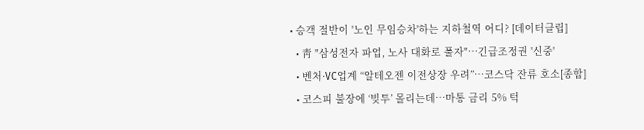• 승객 절반이 '노인 무임승차'하는 지하철역 어디? [데이터클립]
  • 靑 "삼성전자 파업, 노사 대화로 풀자"…긴급조정권 '신중'
  • 벤처·VC업계 “알테오젠 이전상장 우려”…코스닥 잔류 호소[종합]
  • 코스피 불장에 ‘빚투’ 몰리는데…마통 금리 5% 턱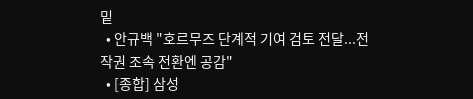밑
  • 안규백 "호르무즈 단계적 기여 검토 전달...전작권 조속 전환엔 공감"
  • [종합] 삼성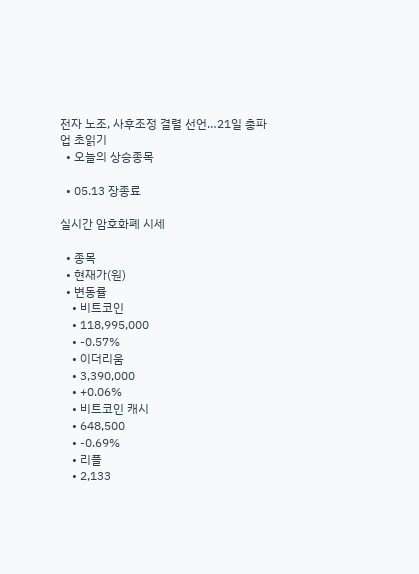전자 노조, 사후조정 결렬 선언…21일 총파업 초읽기
  • 오늘의 상승종목

  • 05.13 장종료

실시간 암호화폐 시세

  • 종목
  • 현재가(원)
  • 변동률
    • 비트코인
    • 118,995,000
    • -0.57%
    • 이더리움
    • 3,390,000
    • +0.06%
    • 비트코인 캐시
    • 648,500
    • -0.69%
    • 리플
    • 2,133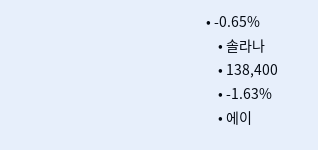• -0.65%
    • 솔라나
    • 138,400
    • -1.63%
    • 에이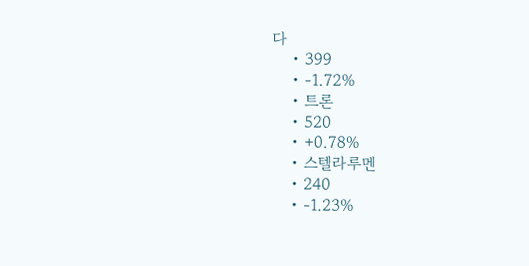다
    • 399
    • -1.72%
    • 트론
    • 520
    • +0.78%
    • 스텔라루멘
    • 240
    • -1.23%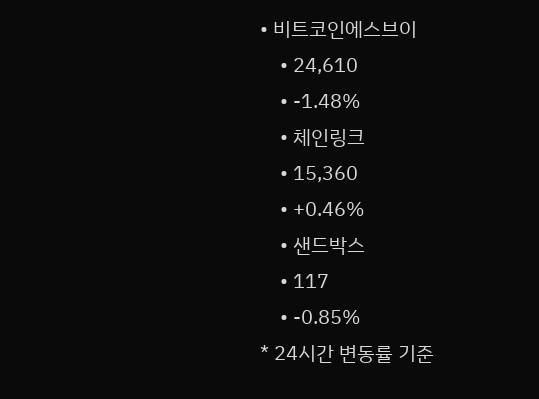• 비트코인에스브이
    • 24,610
    • -1.48%
    • 체인링크
    • 15,360
    • +0.46%
    • 샌드박스
    • 117
    • -0.85%
* 24시간 변동률 기준